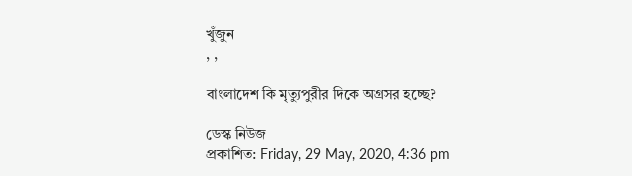খুঁজুন
, ,

বাংলাদেশ কি মৃত্যুপুরীর দিকে অগ্রসর হচ্ছে?

ডেস্ক নিউজ
প্রকাশিত: Friday, 29 May, 2020, 4:36 pm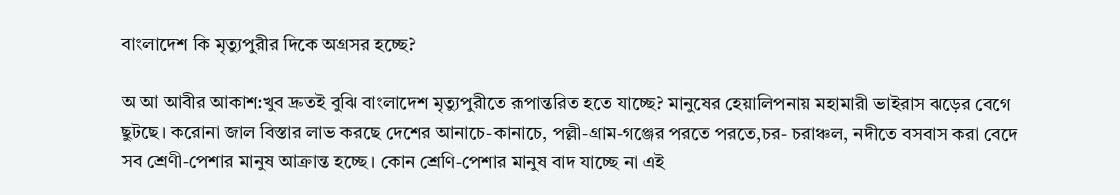বাংলাদেশ কি মৃত্যুপুরীর দিকে অগ্রসর হচ্ছে?

অ আ আবীর আকাশ:খুব দ্রুতই বুঝি বাংলাদেশ মৃত্যুপুরীতে রূপান্তরিত হতে যাচ্ছে? মানুষের হেয়ালিপনায় মহামারী ভাইরাস ঝড়ের বেগে ছুটছে। করোনা জাল বিস্তার লাভ করছে দেশের আনাচে-কানাচে, পল্লী-গ্রাম-গঞ্জের পরতে পরতে,চর- চরাঞ্চল, নদীতে বসবাস করা বেদে সব শ্রেণী-পেশার মানুষ আক্রান্ত হচ্ছে। কোন শ্রেণি-পেশার মানুষ বাদ যাচ্ছে না এই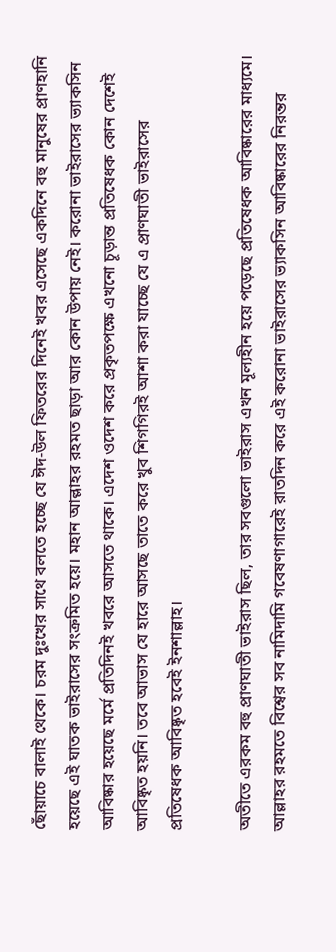ছোঁয়াচে বালাই থেকে। চরম দুঃখের সাথে বলতে হচ্ছে যে ঈদ-উল ফিতরের দিনেই খবর এসেছে একদিনে বহু মানুষের প্রাণহানি হয়েছে এই ঘাতক ভাইরাসের সংক্রমিত হয়ে। মহান আল্লাহর রহমত ছাড়া আর কোন উপায় নেই। করোনা ভাইরাসের ভ্যাকসিন আবিষ্কার হয়েছে মর্মে প্রতিদিনই খবরে আসতে থাকে। এদেশ ওদেশ করে প্রকৃতপক্ষে এখনো চূড়ান্ত প্রতিষেধক কোন দেশেই আবিষ্কৃত হয়নি। তবে আভাস যে হারে আসছে তাতে করে খুব শিগগিরই আশা করা যাচ্ছে যে এ প্রাণঘাতী ভাইরাসের প্রতিষেধক আবিষ্কৃত হবেই ইনশাল্লাহ।

অতীতে এরকম বহু প্রাণঘাতী ভাইরাস ছিল, তার সবগুলো ভাইরাস এখন মূল্যহীন হয়ে পড়েছে প্রতিষেধক আবিষ্কারের মাধ্যমে। আল্লাহর রহমতে বিশ্বের সব নামিদামি গবেষণাগারেই রাতদিন করে এই করোনা ভাইরাসের ভ্যাকসিন আবিষ্কারের নিরন্তর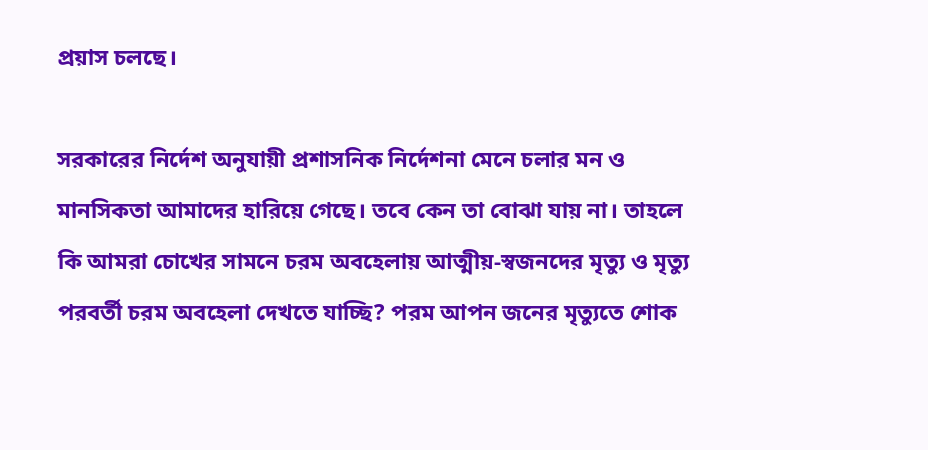প্রয়াস চলছে।

সরকারের নির্দেশ অনুযায়ী প্রশাসনিক নির্দেশনা মেনে চলার মন ও মানসিকতা আমাদের হারিয়ে গেছে। তবে কেন তা বোঝা যায় না। তাহলে কি আমরা চোখের সামনে চরম অবহেলায় আত্মীয়-স্বজনদের মৃত্যু ও মৃত্যু পরবর্তী চরম অবহেলা দেখতে যাচ্ছি? পরম আপন জনের মৃত্যুতে শোক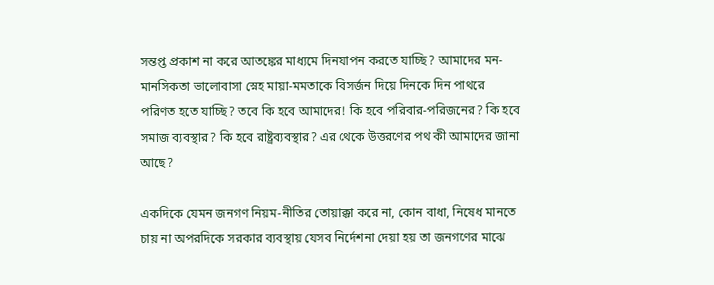সন্তপ্ত প্রকাশ না করে আতঙ্কের মাধ্যমে দিনযাপন করতে যাচ্ছি? আমাদের মন-মানসিকতা ভালোবাসা স্নেহ মায়া-মমতাকে বিসর্জন দিয়ে দিনকে দিন পাথরে পরিণত হতে যাচ্ছি? তবে কি হবে আমাদের! কি হবে পরিবার-পরিজনের? কি হবে সমাজ ব্যবস্থার? কি হবে রাষ্ট্রব্যবস্থার? এর থেকে উত্তরণের পথ কী আমাদের জানা আছে?

একদিকে যেমন জনগণ নিয়ম-নীতির তোয়াক্কা করে না, কোন বাধা, নিষেধ মানতে চায় না অপরদিকে সরকার ব্যবস্থায় যেসব নির্দেশনা দেয়া হয় তা জনগণের মাঝে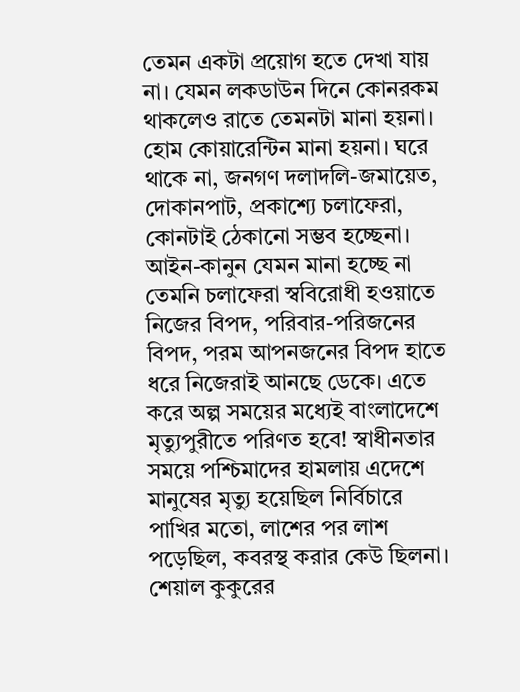তেমন একটা প্রয়োগ হতে দেখা যায় না। যেমন লকডাউন দিনে কোনরকম থাকলেও রাতে তেমনটা মানা হয়না। হোম কোয়ারেন্টিন মানা হয়না। ঘরে থাকে না, জনগণ দলাদলি-জমায়েত, দোকানপাট, প্রকাশ্যে চলাফেরা, কোনটাই ঠেকানো সম্ভব হচ্ছেনা। আইন-কানুন যেমন মানা হচ্ছে না তেমনি চলাফেরা স্ববিরোধী হওয়াতে নিজের বিপদ, পরিবার-পরিজনের বিপদ, পরম আপনজনের বিপদ হাতে ধরে নিজেরাই আনছে ডেকে। এতে করে অল্প সময়ের মধ্যেই বাংলাদেশে মৃত্যুপুরীতে পরিণত হবে! স্বাধীনতার সময়ে পশ্চিমাদের হামলায় এদেশে মানুষের মৃত্যু হয়েছিল নির্বিচারে পাখির মতো, লাশের পর লাশ পড়েছিল, কবরস্থ করার কেউ ছিলনা। শেয়াল কুকুরের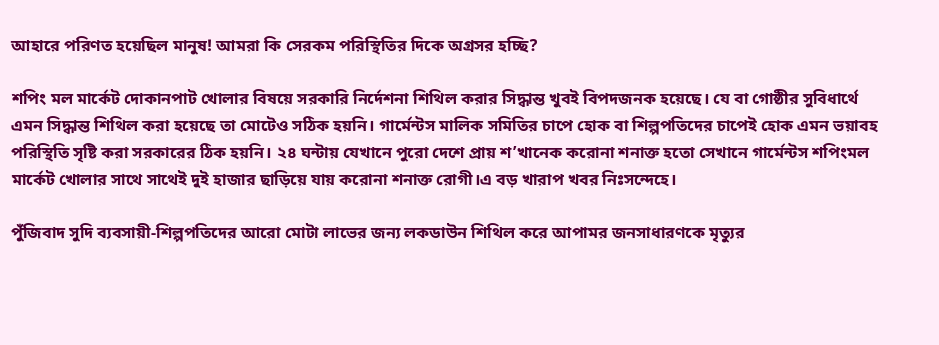আহারে পরিণত হয়েছিল মানুষ! আমরা কি সেরকম পরিস্থিতির দিকে অগ্রসর হচ্ছি?

শপিং মল মার্কেট দোকানপাট খোলার বিষয়ে সরকারি নির্দেশনা শিথিল করার সিদ্ধান্ত খুবই বিপদজনক হয়েছে। যে বা গোষ্ঠীর সুবিধার্থে এমন সিদ্ধান্ত শিথিল করা হয়েছে তা মোটেও সঠিক হয়নি। গার্মেন্টস মালিক সমিতির চাপে হোক বা শিল্পপতিদের চাপেই হোক এমন ভয়াবহ পরিস্থিতি সৃষ্টি করা সরকারের ঠিক হয়নি। ২৪ ঘন্টায় যেখানে পুরো দেশে প্রায় শ’খানেক করোনা শনাক্ত হতো সেখানে গার্মেন্টস শপিংমল মার্কেট খোলার সাথে সাথেই দুই হাজার ছাড়িয়ে যায় করোনা শনাক্ত রোগী।এ বড় খারাপ খবর নিঃসন্দেহে।

পুঁজিবাদ সুদি ব্যবসায়ী-শিল্পপতিদের আরো মোটা লাভের জন্য লকডাউন শিথিল করে আপামর জনসাধারণকে মৃত্যুর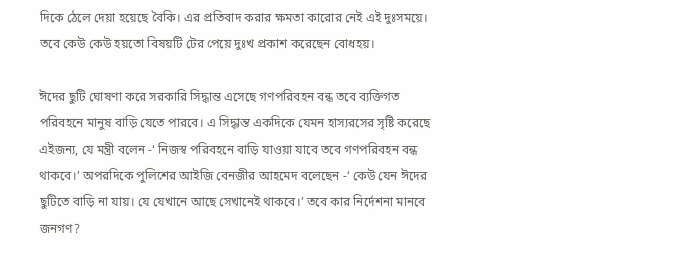দিকে ঠেলে দেয়া হয়েছে বৈকি। এর প্রতিবাদ করার ক্ষমতা কারোর নেই এই দুঃসময়ে। তবে কেউ কেউ হয়তো বিষয়টি টের পেয়ে দুঃখ প্রকাশ করেছেন বোধহয়।

ঈদের ছুটি ঘোষণা করে সরকারি সিদ্ধান্ত এসেছে গণপরিবহন বন্ধ তবে ব্যক্তিগত পরিবহনে মানুষ বাড়ি যেতে পারবে। এ সিদ্ধান্ত একদিকে যেমন হাস্যরসের সৃষ্টি করেছে এইজন্য, যে মন্ত্রী বলেন -‘ নিজস্ব পরিবহনে বাড়ি যাওয়া যাবে তবে গণপরিবহন বন্ধ থাকবে।’ অপরদিকে পুলিশের আইজি বেনজীর আহমেদ বলেছেন -‘ কেউ যেন ঈদের ছুটিতে বাড়ি না যায়। যে যেখানে আছে সেখানেই থাকবে।’ তবে কার নির্দেশনা মানবে জনগণ?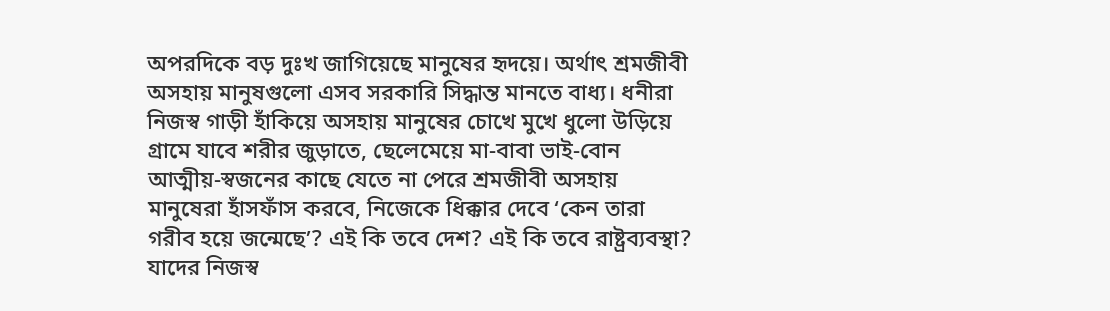অপরদিকে বড় দুঃখ জাগিয়েছে মানুষের হৃদয়ে। অর্থাৎ শ্রমজীবী অসহায় মানুষগুলো এসব সরকারি সিদ্ধান্ত মানতে বাধ্য। ধনীরা নিজস্ব গাড়ী হাঁকিয়ে অসহায় মানুষের চোখে মুখে ধুলো উড়িয়ে গ্রামে যাবে শরীর জুড়াতে, ছেলেমেয়ে মা-বাবা ভাই-বোন আত্মীয়-স্বজনের কাছে যেতে না পেরে শ্রমজীবী অসহায় মানুষেরা হাঁসফাঁস করবে, নিজেকে ধিক্কার দেবে ‘কেন তারা গরীব হয়ে জন্মেছে’? এই কি তবে দেশ? এই কি তবে রাষ্ট্রব্যবস্থা? যাদের নিজস্ব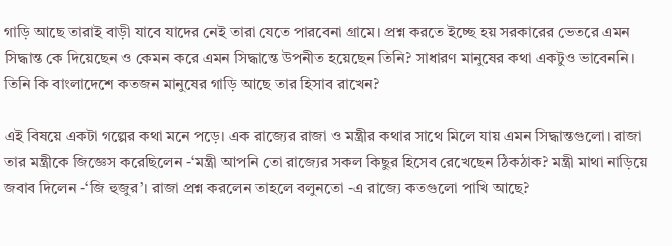গাড়ি আছে তারাই বাড়ী যাবে যাদের নেই তারা যেতে পারবেনা গ্রামে। প্রশ্ন করতে ইচ্ছে হয় সরকারের ভেতরে এমন সিদ্ধান্ত কে দিয়েছেন ও কেমন করে এমন সিদ্ধান্তে উপনীত হয়েছেন তিনি? সাধারণ মানুষের কথা একটুও ভাবেননি। তিনি কি বাংলাদেশে কতজন মানুষের গাড়ি আছে তার হিসাব রাখেন?

এই বিষয়ে একটা গল্পের কথা মনে পড়ে। এক রাজ্যের রাজা ও মন্ত্রীর কথার সাথে মিলে যায় এমন সিদ্ধান্তগুলো। রাজা তার মন্ত্রীকে জিজ্ঞেস করেছিলেন -‘মন্ত্রী আপনি তো রাজ্যের সকল কিছুর হিসেব রেখেছেন ঠিকঠাক? মন্ত্রী মাথা নাড়িয়ে জবাব দিলেন -‘জি হুজুর’। রাজা প্রশ্ন করলেন তাহলে বলুনতো -এ রাজ্যে কতগুলো পাখি আছে?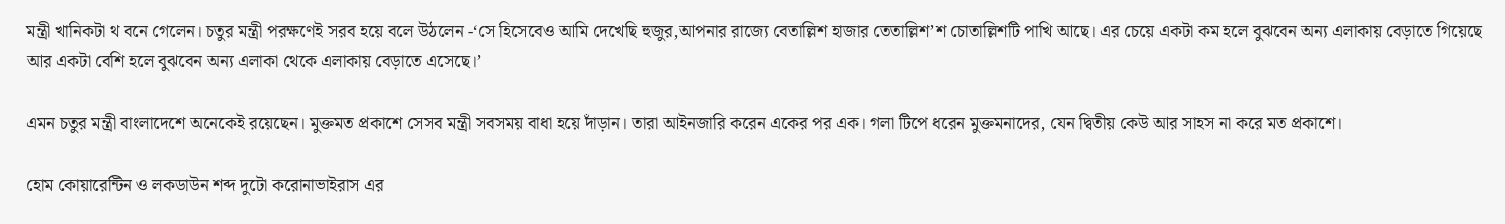মন্ত্রী খানিকটা থ বনে গেলেন। চতুর মন্ত্রী পরক্ষণেই সরব হয়ে বলে উঠলেন -‘সে হিসেবেও আমি দেখেছি হুজুর,আপনার রাজ্যে বেতাল্লিশ হাজার তেতাল্লিশ’শ চোতাল্লিশটি পাখি আছে। এর চেয়ে একটা কম হলে বুঝবেন অন্য এলাকায় বেড়াতে গিয়েছে আর একটা বেশি হলে বুঝবেন অন্য এলাকা থেকে এলাকায় বেড়াতে এসেছে।’

এমন চতুর মন্ত্রী বাংলাদেশে অনেকেই রয়েছেন। মুক্তমত প্রকাশে সেসব মন্ত্রী সবসময় বাধা হয়ে দাঁড়ান। তারা আইনজারি করেন একের পর এক। গলা টিপে ধরেন মুক্তমনাদের, যেন দ্বিতীয় কেউ আর সাহস না করে মত প্রকাশে।

হোম কোয়ারেন্টিন ও লকডাউন শব্দ দুটো করোনাভাইরাস এর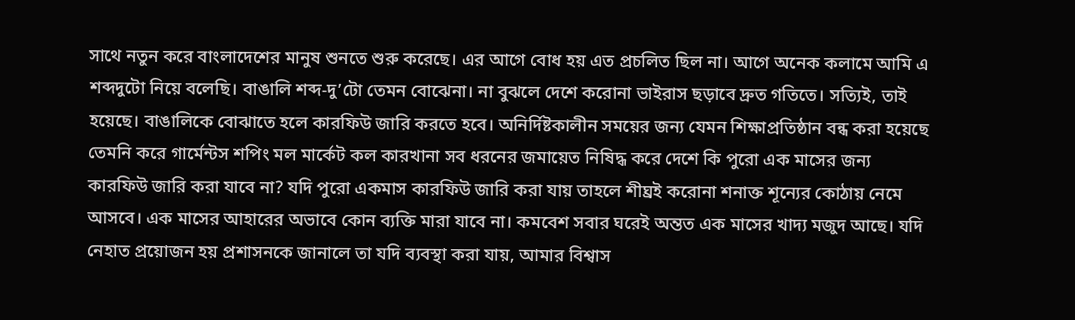সাথে নতুন করে বাংলাদেশের মানুষ শুনতে শুরু করেছে। এর আগে বোধ হয় এত প্রচলিত ছিল না। আগে অনেক কলামে আমি এ শব্দদুটো নিয়ে বলেছি। বাঙালি শব্দ-দু’টো তেমন বোঝেনা। না বুঝলে দেশে করোনা ভাইরাস ছড়াবে দ্রুত গতিতে। সত্যিই, তাই হয়েছে। বাঙালিকে বোঝাতে হলে কারফিউ জারি করতে হবে। অনির্দিষ্টকালীন সময়ের জন্য যেমন শিক্ষাপ্রতিষ্ঠান বন্ধ করা হয়েছে তেমনি করে গার্মেন্টস শপিং মল মার্কেট কল কারখানা সব ধরনের জমায়েত নিষিদ্ধ করে দেশে কি পুরো এক মাসের জন্য কারফিউ জারি করা যাবে না? যদি পুরো একমাস কারফিউ জারি করা যায় তাহলে শীঘ্রই করোনা শনাক্ত শূন্যের কোঠায় নেমে আসবে। এক মাসের আহারের অভাবে কোন ব্যক্তি মারা যাবে না। কমবেশ সবার ঘরেই অন্তত এক মাসের খাদ্য মজুদ আছে। যদি নেহাত প্রয়োজন হয় প্রশাসনকে জানালে তা যদি ব্যবস্থা করা যায়, আমার বিশ্বাস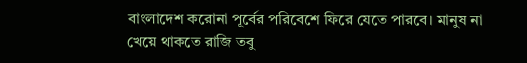বাংলাদেশ করোনা পূর্বের পরিবেশে ফিরে যেতে পারবে। মানুষ না খেয়ে থাকতে রাজি তবু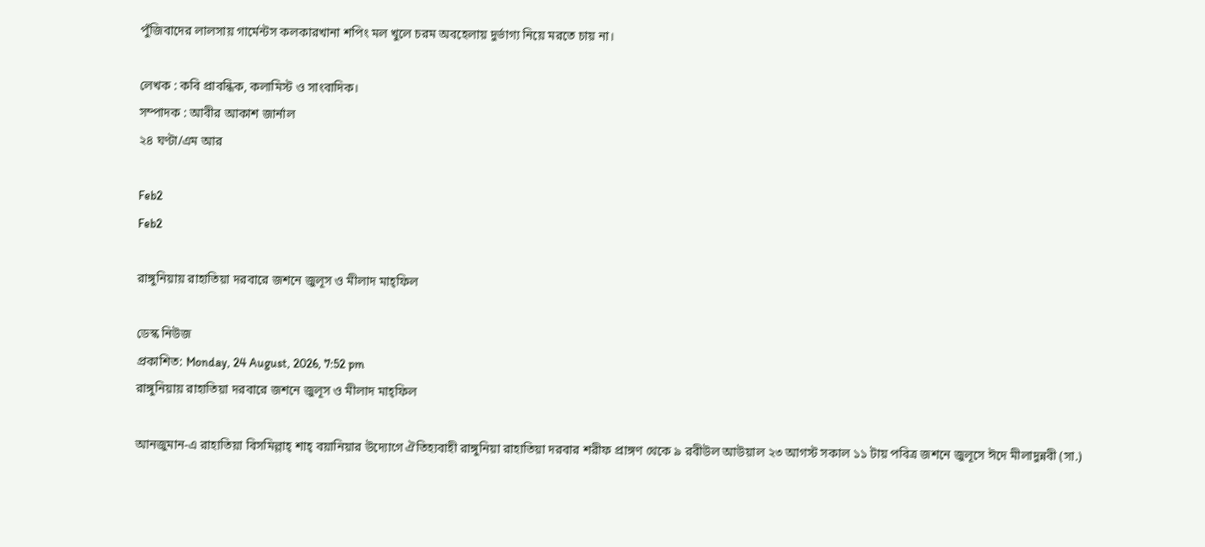পুঁজিবাদের লালসায় গার্মেন্টস কলকারখানা শপিং মল খুলে চরম অবহেলায় দুর্ভাগ্য নিয়ে মরতে চায় না।

লেখক : কবি প্রাবন্ধিক, কলামিস্ট ও সাংবাদিক।
সম্পাদক : আবীর আকাশ জার্নাল
২৪ ঘণ্টা/এম আর

Feb2
Feb2

রাঙ্গুনিয়ায় রাহাতিয়া দরবারে জশনে জুলূস ও মীলাদ মাহ্ফিল

ডেস্ক নিউজ
প্রকাশিত: Monday, 24 August, 2026, 7:52 pm
রাঙ্গুনিয়ায় রাহাতিয়া দরবারে জশনে জুলূস ও মীলাদ মাহ্ফিল

আনজুমান-এ রাহাতিয়া বিসমিল্লাহ্ শাহ্ বয়ানিয়ার উদ্যোগে ঐতিহ্যবাহী রাঙ্গুনিয়া রাহাতিয়া দরবার শরীফ প্রাঙ্গণ থেকে ৯ রবীউল আউয়াল ২৩ আগস্ট সকাল ১১ টায় পবিত্র জশনে জুলূসে ঈদে মীলাদুন্নবী (সা.)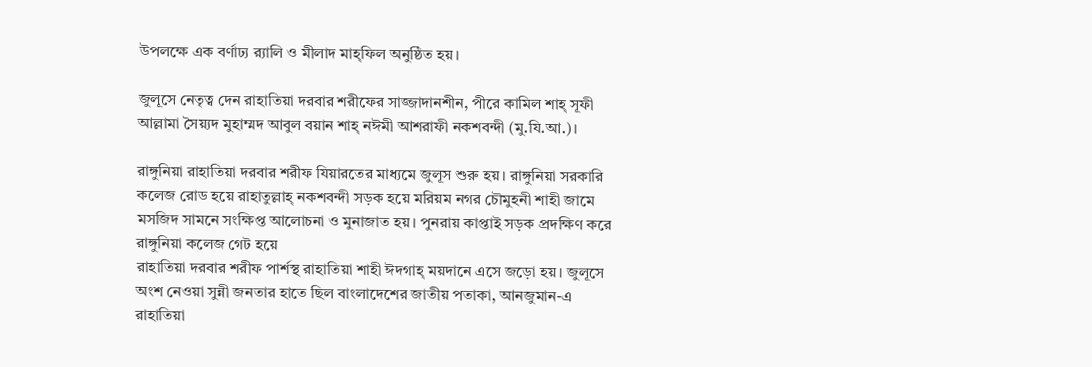উপলক্ষে এক বর্ণাঢ্য র‍্যালি ও মীলাদ মাহ্ফিল অনুষ্ঠিত হয়।

জুলূসে নেতৃত্ব দেন রাহাতিয়া দরবার শরীফের সাজ্জাদানশীন, পীরে কামিল শাহ্ সূফী আল্লামা সৈয়্যদ মুহাম্মদ আবুল বয়ান শাহ্ নঈমী আশরাফী নকশবন্দী (মু.যি.আ.)।

রাঙ্গুনিয়া রাহাতিয়া দরবার শরীফ যিয়ারতের মাধ্যমে জুলূস শুরু হয়। রাঙ্গুনিয়া সরকারি কলেজ রোড হয়ে রাহাতুল্লাহ্ নকশবন্দী সড়ক হয়ে মরিয়ম নগর চৌমুহনী শাহী জামে মসজিদ সামনে সংক্ষিপ্ত আলোচনা ও মুনাজাত হয়। পুনরায় কাপ্তাই সড়ক প্রদক্ষিণ করে রাঙ্গুনিয়া কলেজ গেট হয়ে
রাহাতিয়া দরবার শরীফ পার্শস্থ রাহাতিয়া শাহী ঈদগাহ্ ময়দানে এসে জড়ো হয়। জুলূসে অংশ নেওয়া সুন্নী জনতার হাতে ছিল বাংলাদেশের জাতীয় পতাকা, আনজুমান-এ রাহাতিয়া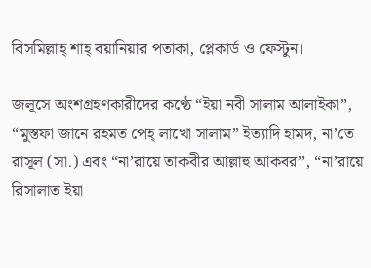বিসমিল্লাহ্ শাহ্ বয়ানিয়ার পতাকা, প্লেকার্ড ও ফেস্টুন।

জলূসে অংশগ্রহণকারীদের কণ্ঠে “ইয়া নবী সালাম আলাইকা”, “মুস্তফা জানে রহমত পেহ্ লাখো সালাম” ইত্যাদি হামদ, না’তে রাসূল (সা.) এবং “না’রায়ে তাকবীর আল্লাহু আকবর”, “না’রায়ে রিসালাত ইয়া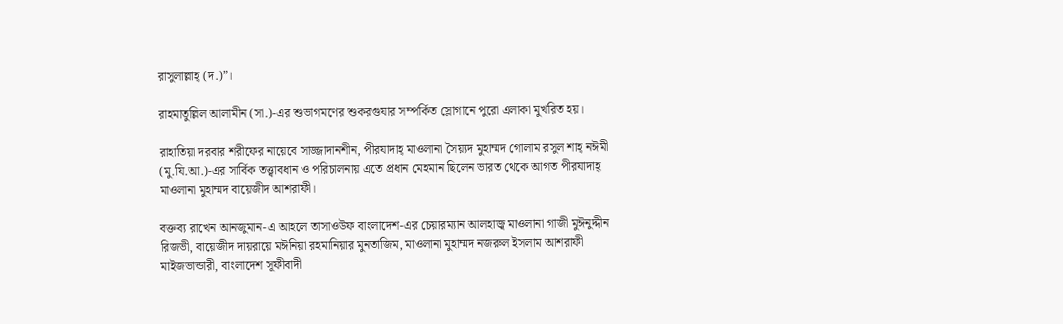রাসুলাল্লাহ্ (দ.)”।

রাহমাতুল্লিল আলামীন (সা.)-এর শুভাগমণের শুকরগুযার সম্পর্কিত স্লোগানে পুরো এলাকা মুখরিত হয়।

রাহাতিয়া দরবার শরীফের নায়েবে সাজ্জাদানশীন, পীরযাদাহ্ মাওলানা সৈয়্যদ মুহাম্মদ গোলাম রসুল শাহ্ নঈমী (মু.যি.আ.)-এর সার্বিক তত্ত্বাবধান ও পরিচালনায় এতে প্রধান মেহমান ছিলেন ভারত থেকে আগত পীরযাদাহ্ মাওলানা মুহাম্মদ বায়েজীদ আশরাফী।

বক্তব্য রাখেন আনজুমান-এ আহলে তাসাওউফ বাংলাদেশ-এর চেয়ারম্যান আলহাজ্ব মাওলানা গাজী মুঈনুদ্দীন রিজভী, বায়েজীদ দায়রায়ে মঈনিয়া রহমানিয়ার মুনতাজিম, মাওলানা মুহাম্মদ নজরুল ইসলাম আশরাফী মাইজভান্ডারী, বাংলাদেশ সূফীবাদী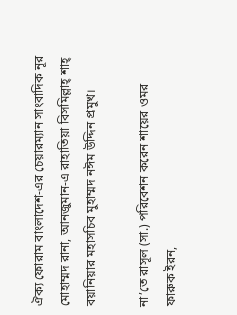ঐক্য ফোরাম বাংলাদেশ-এর চেয়ারম্যান সাংবাদিক নূর মোহাম্মদ রানা, আনজুমান-এ রাহাতিয়া বিসমিল্লাহ্ শাহ্ বয়ানিয়ার মহাসচিব মুহাম্মদ নঈম উদ্দিন প্রমুখ।

না’তে রাসূল (সা.) পরিবেশন করেন শায়ের ওমর ফারুক ইরন,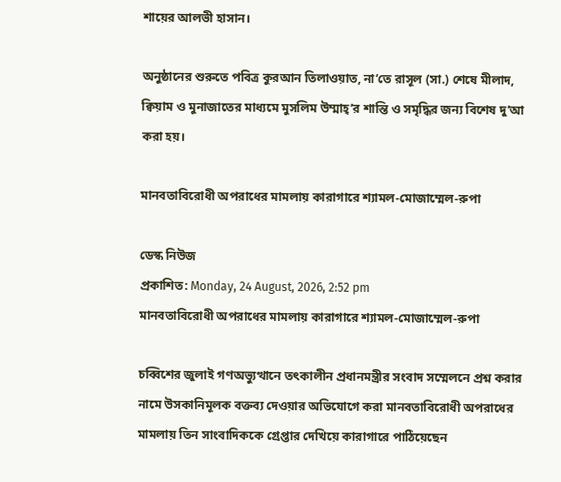শায়ের আলভী হাসান।

অনুষ্ঠানের শুরুতে পবিত্র কুরআন তিলাওয়াত, না’তে রাসূল (সা.) শেষে মীলাদ, ক্বিয়াম ও মুনাজাতের মাধ্যমে মুসলিম উম্মাহ্’র শান্তি ও সমৃদ্ধির জন্য বিশেষ দু’আ করা হয়।

মানবতাবিরোধী অপরাধের মামলায় কারাগারে শ্যামল-মোজাম্মেল-রুপা

ডেস্ক নিউজ
প্রকাশিত: Monday, 24 August, 2026, 2:52 pm
মানবতাবিরোধী অপরাধের মামলায় কারাগারে শ্যামল-মোজাম্মেল-রুপা

চব্বিশের জুলাই গণঅভ্যুত্থানে তৎকালীন প্রধানমন্ত্রীর সংবাদ সম্মেলনে প্রশ্ন করার নামে উসকানিমূলক বক্তব্য দেওয়ার অভিযোগে করা মানবতাবিরোধী অপরাধের মামলায় তিন সাংবাদিককে গ্রেপ্তার দেখিয়ে কারাগারে পাঠিয়েছেন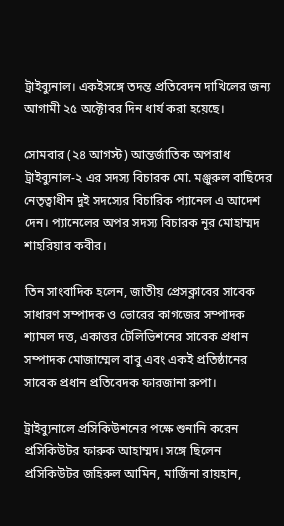ট্রাইব্যুনাল। একইসঙ্গে তদন্ত প্রতিবেদন দাখিলের জন্য আগামী ২৫ অক্টোবর দিন ধার্য করা হয়েছে।

সোমবার (২৪ আগস্ট) আন্তর্জাতিক অপরাধ ট্রাইব্যুনাল-২ এর সদস্য বিচারক মো. মঞ্জুরুল বাছিদের নেতৃত্বাধীন দুই সদস্যের বিচারিক প্যানেল এ আদেশ দেন। প্যানেলের অপর সদস্য বিচারক নূর মোহাম্মদ শাহরিয়ার কবীর।

তিন সাংবাদিক হলেন, জাতীয় প্রেসক্লাবের সাবেক সাধারণ সম্পাদক ও ভোরের কাগজের সম্পাদক শ্যামল দত্ত, একাত্তর টেলিভিশনের সাবেক প্রধান সম্পাদক মোজাম্মেল বাবু এবং একই প্রতিষ্ঠানের সাবেক প্রধান প্রতিবেদক ফারজানা রুপা।

ট্রাইব্যুনালে প্রসিকিউশনের পক্ষে শুনানি করেন প্রসিকিউটর ফারুক আহাম্মদ। সঙ্গে ছিলেন প্রসিকিউটর জহিরুল আমিন, মার্জিনা রায়হান,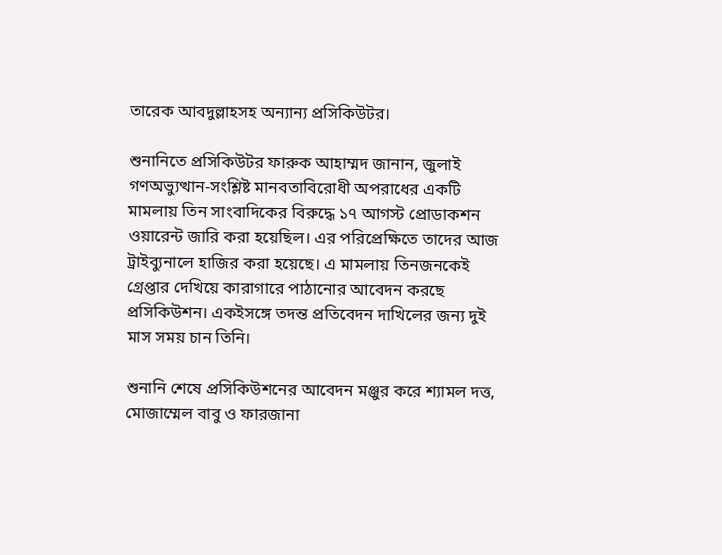তারেক আবদুল্লাহসহ অন্যান্য প্রসিকিউটর।

শুনানিতে প্রসিকিউটর ফারুক আহাম্মদ জানান, জুলাই গণঅভ্যুত্থান-সংশ্লিষ্ট মানবতাবিরোধী অপরাধের একটি মামলায় তিন সাংবাদিকের বিরুদ্ধে ১৭ আগস্ট প্রোডাকশন ওয়ারেন্ট জারি করা হয়েছিল। এর পরিপ্রেক্ষিতে তাদের আজ ট্রাইব্যুনালে হাজির করা হয়েছে। এ মামলায় তিনজনকেই গ্রেপ্তার দেখিয়ে কারাগারে পাঠানোর আবেদন করছে প্রসিকিউশন। একইসঙ্গে তদন্ত প্রতিবেদন দাখিলের জন্য দুই মাস সময় চান তিনি।

শুনানি শেষে প্রসিকিউশনের আবেদন মঞ্জুর করে শ্যামল দত্ত, মোজাম্মেল বাবু ও ফারজানা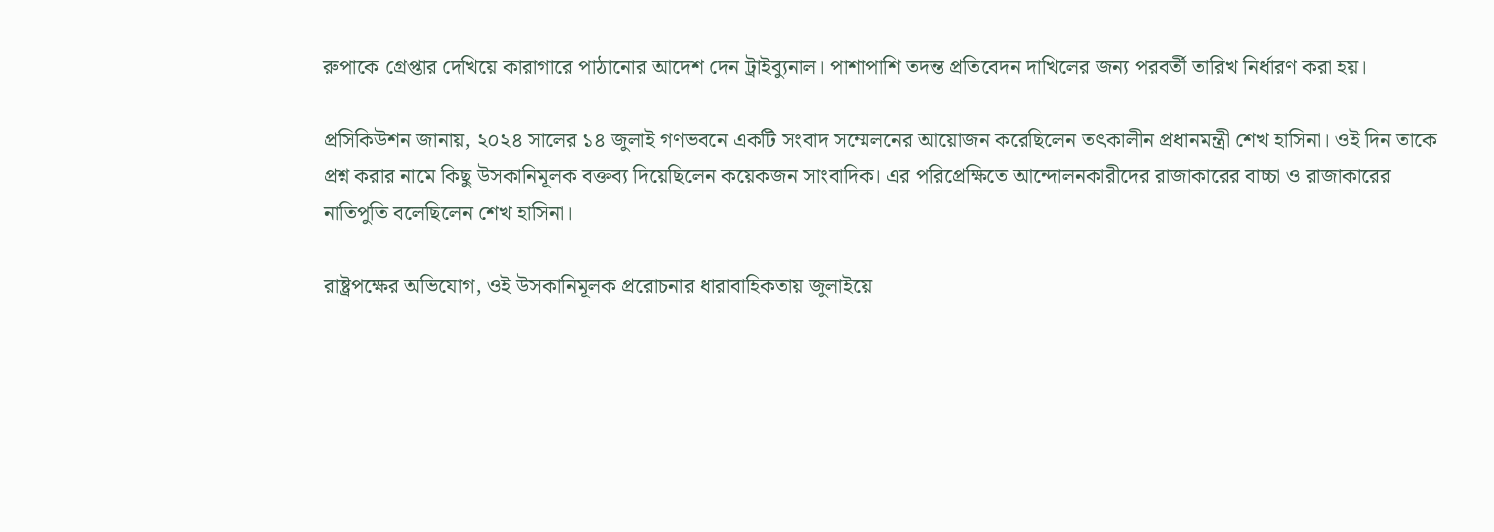রুপাকে গ্রেপ্তার দেখিয়ে কারাগারে পাঠানোর আদেশ দেন ট্রাইব্যুনাল। পাশাপাশি তদন্ত প্রতিবেদন দাখিলের জন্য পরবর্তী তারিখ নির্ধারণ করা হয়।

প্রসিকিউশন জানায়, ২০২৪ সালের ১৪ জুলাই গণভবনে একটি সংবাদ সম্মেলনের আয়োজন করেছিলেন তৎকালীন প্রধানমন্ত্রী শেখ হাসিনা। ওই দিন তাকে প্রশ্ন করার নামে কিছু উসকানিমূলক বক্তব্য দিয়েছিলেন কয়েকজন সাংবাদিক। এর পরিপ্রেক্ষিতে আন্দোলনকারীদের রাজাকারের বাচ্চা ও রাজাকারের নাতিপুতি বলেছিলেন শেখ হাসিনা।

রাষ্ট্রপক্ষের অভিযোগ, ওই উসকানিমূলক প্ররোচনার ধারাবাহিকতায় জুলাইয়ে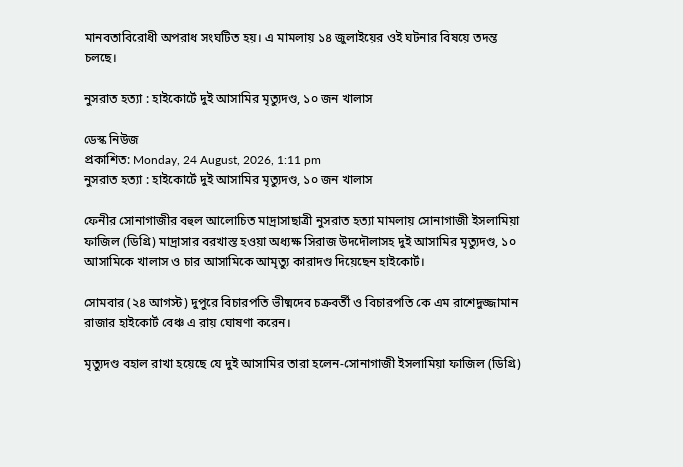মানবতাবিরোধী অপরাধ সংঘটিত হয়। এ মামলায় ১৪ জুলাইয়ের ওই ঘটনার বিষয়ে তদন্ত চলছে।

নুসরাত হত্যা : হাইকোর্টে দুই আসামির মৃত্যুদণ্ড, ১০ জন খালাস

ডেস্ক নিউজ
প্রকাশিত: Monday, 24 August, 2026, 1:11 pm
নুসরাত হত্যা : হাইকোর্টে দুই আসামির মৃত্যুদণ্ড, ১০ জন খালাস

ফেনীর সোনাগাজীর বহুল আলোচিত মাদ্রাসাছাত্রী নুসরাত হত্যা মামলায় সোনাগাজী ইসলামিয়া ফাজিল (ডিগ্রি) মাদ্রাসার বরখাস্ত হওয়া অধ্যক্ষ সিরাজ উদদৌলাসহ দুই আসামির মৃত্যুদণ্ড, ১০ আসামিকে খালাস ও চার আসামিকে আমৃত্যু কারাদণ্ড দিয়েছেন হাইকোর্ট।

সোমবার (২৪ আগস্ট) দুপুরে বিচারপতি ভীষ্মদেব চক্রবর্তী ও বিচারপতি কে এম রাশেদুজ্জামান রাজার হাইকোর্ট বেঞ্চ এ রায় ঘোষণা করেন।

মৃত্যুদণ্ড বহাল রাখা হয়েছে যে দুই আসামির তারা হলেন-সোনাগাজী ইসলামিয়া ফাজিল (ডিগ্রি)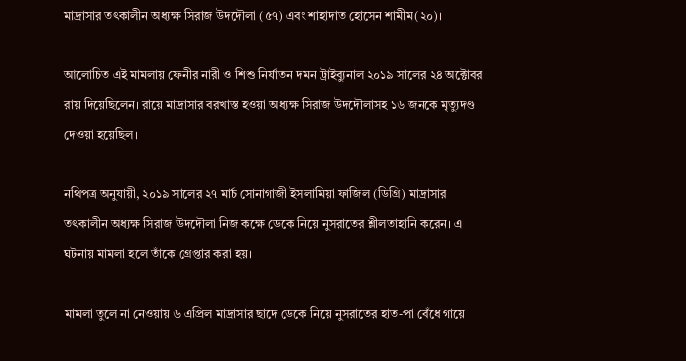মাদ্রাসার তৎকালীন অধ্যক্ষ সিরাজ উদদৌলা (৫৭) এবং শাহাদাত হোসেন শামীম(২০)।

আলোচিত এই মামলায় ফেনীর নারী ও শিশু নির্যাতন দমন ট্রাইব্যুনাল ২০১৯ সালের ২৪ অক্টোবর রায় দিয়েছিলেন। রায়ে মাদ্রাসার বরখাস্ত হওয়া অধ্যক্ষ সিরাজ উদদৌলাসহ ১৬ জনকে মৃত্যুদণ্ড দেওয়া হয়েছিল।

নথিপত্র অনুযায়ী, ২০১৯ সালের ২৭ মার্চ সোনাগাজী ইসলামিয়া ফাজিল (ডিগ্রি) মাদ্রাসার তৎকালীন অধ্যক্ষ সিরাজ উদদৌলা নিজ কক্ষে ডেকে নিয়ে নুসরাতের শ্লীলতাহানি করেন। এ ঘটনায় মামলা হলে তাঁকে গ্রেপ্তার করা হয়।

মামলা তুলে না নেওয়ায় ৬ এপ্রিল মাদ্রাসার ছাদে ডেকে নিয়ে নুসরাতের হাত-পা বেঁধে গায়ে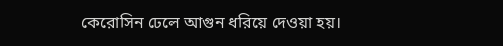কেরোসিন ঢেলে আগুন ধরিয়ে দেওয়া হয়।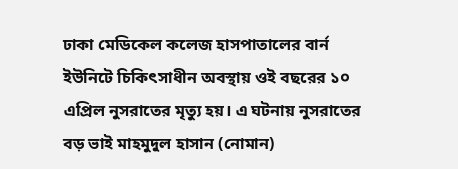ঢাকা মেডিকেল কলেজ হাসপাতালের বার্ন ইউনিটে চিকিৎসাধীন অবস্থায় ওই বছরের ১০ এপ্রিল নুসরাতের মৃত্যু হয়। এ ঘটনায় নুসরাতের বড় ভাই মাহমুদুল হাসান (নোমান)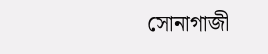সোনাগাজী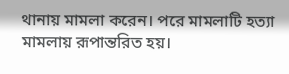থানায় মামলা করেন। পরে মামলাটি হত্যা মামলায় রূপান্তরিত হয়।